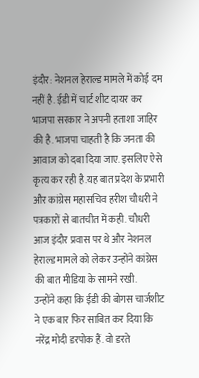इंदौर: नेशनल हेराल्ड मामले में कोई दम नहीं है. ईडी में चार्ट शीट दायर कर भाजपा सरकार ने अपनी हताशा जाहिर की है. भाजपा चाहती है कि जनता की आवाज को दबा दिया जाए. इसलिए ऐसे कृत्य कर रही है.यह बात प्रदेश के प्रभारी और कांग्रेस महासचिव हरीश चौधरी ने पत्रकारों से बातचीत में कही. चौधरी आज इंदौर प्रवास पर थे और नेशनल हेराल्ड मामले को लेकर उन्होंने कांग्रेस की बात मीडिया के सामने रखी.
उन्होंने कहा कि ईडी की बोगस चार्जशीट ने एक बार फिर साबित कर दिया कि नरेंद्र मोदी डरपोक हैं. वो डरते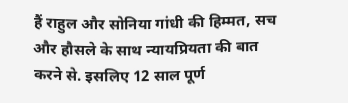हैं राहुल और सोनिया गांधी की हिम्मत, सच और हौसले के साथ न्यायप्रियता की बात करने से. इसलिए 12 साल पूर्ण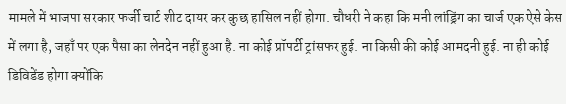मामले में भाजपा सरकार फर्जी चार्ट शीट दायर कर कुछ हासिल नहीं होगा. चौधरी ने कहा कि मनी लांड्रिंग का चार्ज एक ऐसे केस में लगा है, जहाँ पर एक पैसा का लेनदेन नहीं हुआ है. ना कोई प्रॉपर्टी ट्रांसफर हुई. ना किसी की कोई आमदनी हुई. ना ही कोई डिविडेंड होगा क्योंकि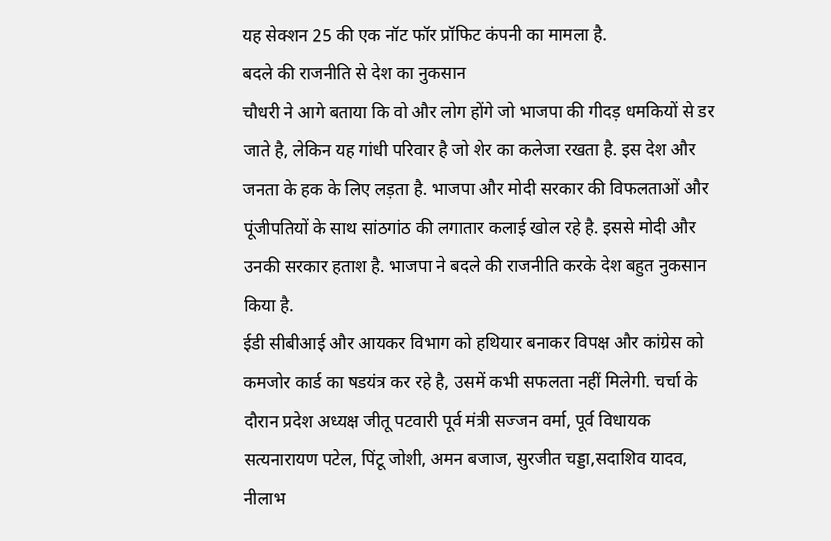यह सेक्शन 25 की एक नॉट फॉर प्रॉफिट कंपनी का मामला है.
बदले की राजनीति से देश का नुकसान
चौधरी ने आगे बताया कि वो और लोग होंगे जो भाजपा की गीदड़ धमकियों से डर जाते है, लेकिन यह गांधी परिवार है जो शेर का कलेजा रखता है. इस देश और जनता के हक के लिए लड़ता है. भाजपा और मोदी सरकार की विफलताओं और पूंजीपतियों के साथ सांठगांठ की लगातार कलाई खोल रहे है. इससे मोदी और उनकी सरकार हताश है. भाजपा ने बदले की राजनीति करके देश बहुत नुकसान किया है.
ईडी सीबीआई और आयकर विभाग को हथियार बनाकर विपक्ष और कांग्रेस को कमजोर कार्ड का षडयंत्र कर रहे है, उसमें कभी सफलता नहीं मिलेगी. चर्चा के दौरान प्रदेश अध्यक्ष जीतू पटवारी पूर्व मंत्री सज्जन वर्मा, पूर्व विधायक सत्यनारायण पटेल, पिंटू जोशी, अमन बजाज, सुरजीत चड्डा,सदाशिव यादव, नीलाभ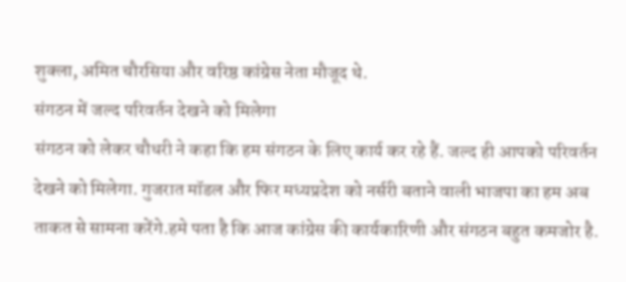शुक्ला, अमित चौरसिया और वरिष्ठ कांग्रेस नेता मौजूद थे.
संगठन में जल्द परिवर्तन देखने को मिलेगा
संगठन को लेकर चौधरी ने कहा कि हम संगठन के लिए कार्य कर रहे हैं. जल्द ही आपको परिवर्तन देखने को मिलेगा. गुजरात मॉडल और फिर मध्यप्रदेश को नर्सरी बताने वाली भाजपा का हम अब ताकत से सामना करेंगे.हमे पता है कि आज कांग्रेस की कार्यकारिणी और संगठन बहुत कमजोर है.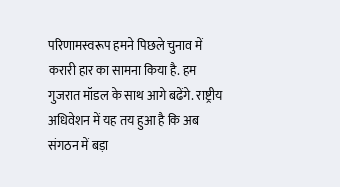परिणामस्वरूप हमने पिछले चुनाव में करारी हार का सामना किया है. हम गुजरात मॉडल के साथ आगे बढेंगे. राष्ट्रीय अधिवेशन में यह तय हुआ है कि अब संगठन में बड़ा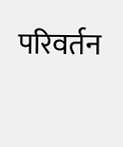परिवर्तन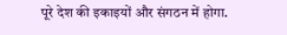पूरे देश की इकाइयों और संगठन में होगा.